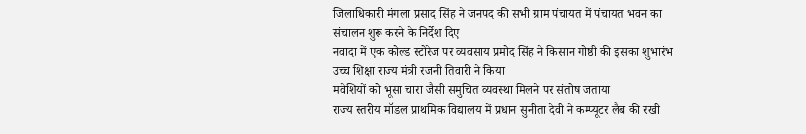जिलाधिकारी मंगला प्रसाद सिंह ने जनपद की सभी ग्राम पंचायत में पंचायत भवन का संचालन शुरू करने के निर्देश दिए
नवादा में एक कोल्ड स्टोरेज पर व्यवसाय प्रमोद सिंह ने किसान गोष्ठी की इसका शुभारंभ उच्च शिक्षा राज्य मंत्री रजनी तिवारी ने किया
मवेशियों को भूसा चारा जैसी समुचित व्यवस्था मिलने पर संतोष जताया
राज्य स्तरीय मॉडल प्राथमिक विद्यालय में प्रधान सुनीता देवी ने कम्प्यूटर लैब की रखी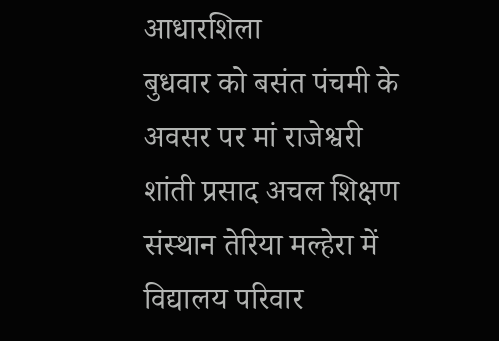आधारशिला
बुधवार को बसंत पंचमी के अवसर पर मां राजेश्वरी शांती प्रसाद अचल शिक्षण संस्थान तेरिया मल्हेरा में विद्यालय परिवार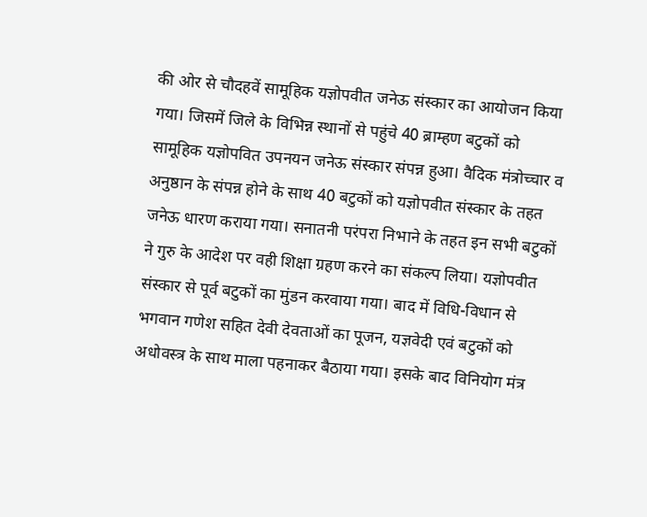की ओर से चौदहवें सामूहिक यज्ञोपवीत जनेऊ संस्कार का आयोजन किया गया। जिसमें जिले के विभिन्न स्थानों से पहुंचे 40 ब्राम्हण बटुकों को सामूहिक यज्ञोपवित उपनयन जनेऊ संस्कार संपन्न हुआ। वैदिक मंत्रोच्चार व अनुष्ठान के संपन्न होने के साथ 40 बटुकों को यज्ञोपवीत संस्कार के तहत जनेऊ धारण कराया गया। सनातनी परंपरा निभाने के तहत इन सभी बटुकों ने गुरु के आदेश पर वही शिक्षा ग्रहण करने का संकल्प लिया। यज्ञोपवीत संस्कार से पूर्व बटुकों का मुंडन करवाया गया। बाद में विधि-विधान से भगवान गणेश सहित देवी देवताओं का पूजन, यज्ञवेदी एवं बटुकों को अधोवस्त्र के साथ माला पहनाकर बैठाया गया। इसके बाद विनियोग मंत्र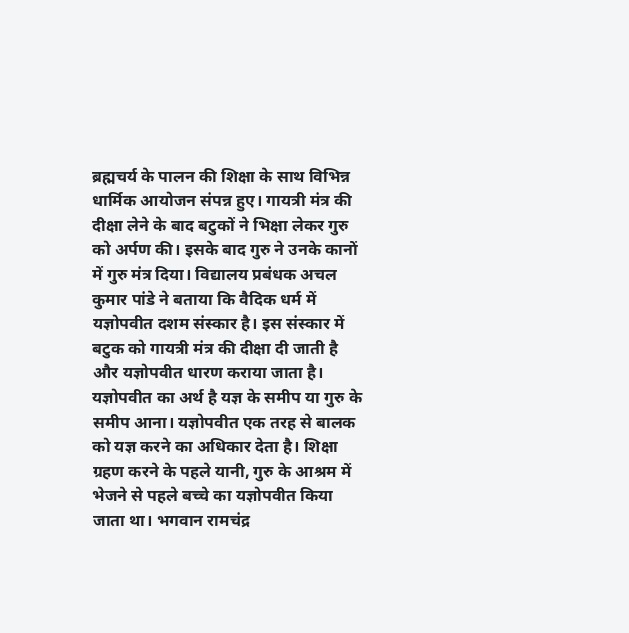ब्रह्मचर्य के पालन की शिक्षा के साथ विभिन्न धार्मिक आयोजन संपन्न हुए। गायत्री मंत्र की दीक्षा लेने के बाद बटुकों ने भिक्षा लेकर गुरु को अर्पण की। इसके बाद गुरु ने उनके कानों में गुरु मंत्र दिया। विद्यालय प्रबंधक अचल कुमार पांडे ने बताया कि वैदिक धर्म में यज्ञोपवीत दशम संस्कार है। इस संस्कार में बटुक को गायत्री मंत्र की दीक्षा दी जाती है और यज्ञोपवीत धारण कराया जाता है। यज्ञोपवीत का अर्थ है यज्ञ के समीप या गुरु के समीप आना। यज्ञोपवीत एक तरह से बालक को यज्ञ करने का अधिकार देता है। शिक्षा ग्रहण करने के पहले यानी, गुरु के आश्रम में भेजने से पहले बच्चे का यज्ञोपवीत किया जाता था। भगवान रामचंद्र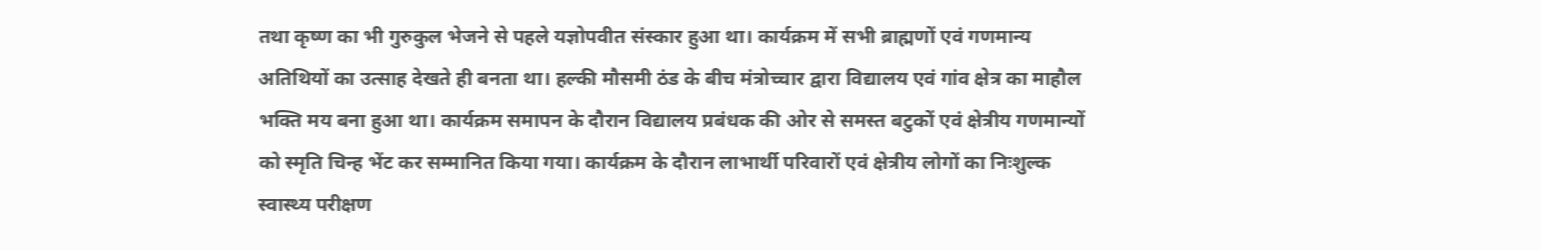तथा कृष्ण का भी गुरुकुल भेजने से पहले यज्ञोपवीत संस्कार हुआ था। कार्यक्रम में सभी ब्राह्मणों एवं गणमान्य अतिथियों का उत्साह देखते ही बनता था। हल्की मौसमी ठंड के बीच मंत्रोच्चार द्वारा विद्यालय एवं गांव क्षेत्र का माहौल भक्ति मय बना हुआ था। कार्यक्रम समापन के दौरान विद्यालय प्रबंधक की ओर से समस्त बटुकों एवं क्षेत्रीय गणमान्यों को स्मृति चिन्ह भेंट कर सम्मानित किया गया। कार्यक्रम के दौरान लाभार्थी परिवारों एवं क्षेत्रीय लोगों का निःशुल्क स्वास्थ्य परीक्षण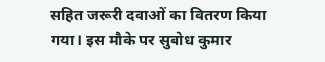सहित जरूरी दवाओं का वितरण किया गया। इस मौके पर सुबोध कुमार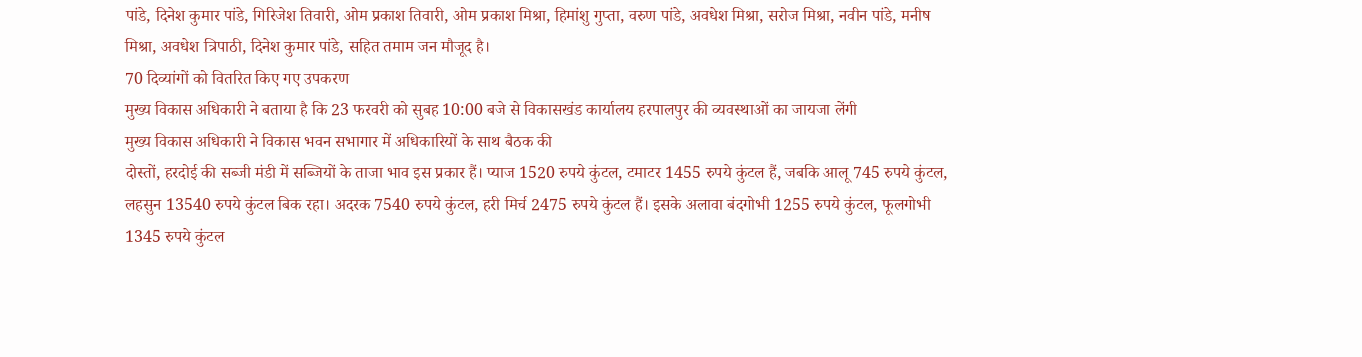पांडे, दिनेश कुमार पांडे, गिरिजेश तिवारी, ओम प्रकाश तिवारी, ओम प्रकाश मिश्रा, हिमांशु गुप्ता, वरुण पांडे, अवधेश मिश्रा, सरोज मिश्रा, नवीन पांडे, मनीष मिश्रा, अवधेश त्रिपाठी, दिनेश कुमार पांडे, सहित तमाम जन मौजूद है।
70 दिव्यांगों को वितरित किए गए उपकरण
मुख्य विकास अधिकारी ने बताया है कि 23 फरवरी को सुबह 10:00 बजे से विकासखंड कार्यालय हरपालपुर की व्यवस्थाओं का जायजा लेंगी
मुख्य विकास अधिकारी ने विकास भवन सभागार में अधिकारियों के साथ बैठक की
दोस्तों, हरदोई की सब्जी मंडी में सब्जियों के ताजा भाव इस प्रकार हैं। प्याज 1520 रुपये कुंटल, टमाटर 1455 रुपये कुंटल हैं, जबकि आलू 745 रुपये कुंटल, लहसुन 13540 रुपये कुंटल बिक रहा। अदरक 7540 रुपये कुंटल, हरी मिर्च 2475 रुपये कुंटल हैं। इसके अलावा बंदगोभी 1255 रुपये कुंटल, फूलगोभी 1345 रुपये कुंटल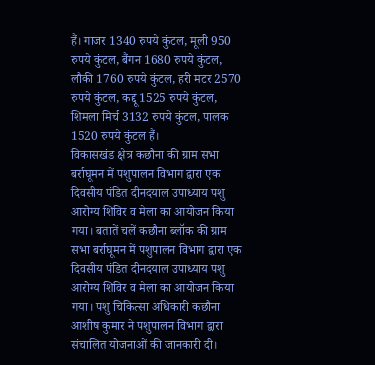हैं। गाजर 1340 रुपये कुंटल, मूली 950 रुपये कुंटल, बैंगन 1680 रुपये कुंटल, लौकी 1760 रुपये कुंटल, हरी मटर 2570 रुपये कुंटल, कद्दू 1525 रुपये कुंटल, शिमला मिर्च 3132 रुपये कुंटल, पालक 1520 रुपये कुंटल हैं।
विकासखंड क्षेत्र कछौना की ग्राम सभा बर्राघूमन में पशुपालन विभाग द्वारा एक दिवसीय पंडित दीनदयाल उपाध्याय पशु आरोग्य शिविर व मेला का आयोजन किया गया। बतातें चलें कछौना ब्लॉक की ग्राम सभा बर्राघूमन में पशुपालन विभाग द्वारा एक दिवसीय पंडित दीनदयाल उपाध्याय पशु आरोग्य शिविर व मेला का आयोजन किया गया। पशु चिकित्सा अधिकारी कछौना आशीष कुमार ने पशुपालन विभाग द्वारा संचालित योजनाओं की जानकारी दी।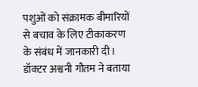पशुओं को संक्रामक बीमारियों से बचाव के लिए टीकाकरण के संबंध में जानकारी दी। डॉक्टर अश्वनी गौतम ने बताया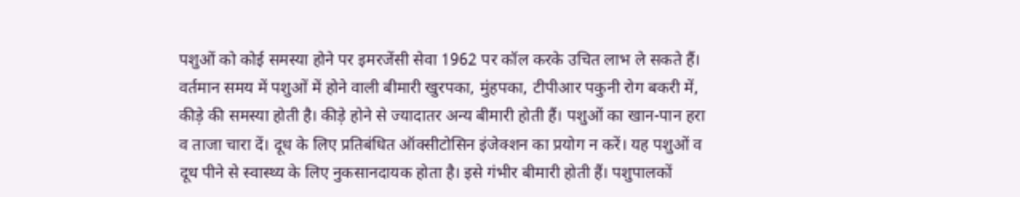पशुओं को कोई समस्या होने पर इमरजेंसी सेवा 1962 पर कॉल करके उचित लाभ ले सकते हैं। वर्तमान समय में पशुओं में होने वाली बीमारी खुरपका, मुंहपका, टीपीआर पकुनी रोग बकरी में, कीड़े की समस्या होती है। कीड़े होने से ज्यादातर अन्य बीमारी होती हैं। पशुओं का खान-पान हरा व ताजा चारा दें। दूध के लिए प्रतिबंधित ऑक्सीटोसिन इंजेक्शन का प्रयोग न करें। यह पशुओं व दूध पीने से स्वास्थ्य के लिए नुकसानदायक होता है। इसे गंभीर बीमारी होती हैं। पशुपालकों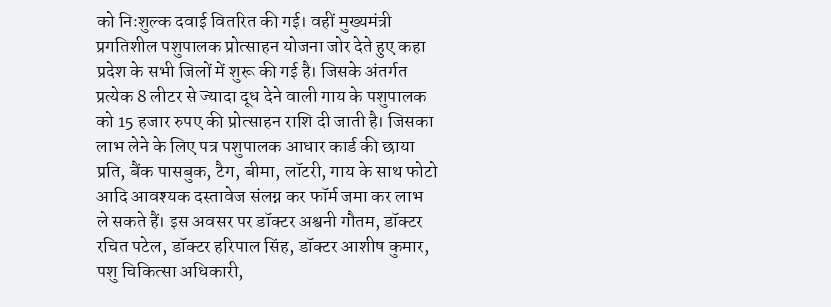को निःशुल्क दवाई वितरित की गई। वहीं मुख्यमंत्री प्रगतिशील पशुपालक प्रोत्साहन योजना जोर देते हुए कहा प्रदेश के सभी जिलों में शुरू की गई है। जिसके अंतर्गत प्रत्येक 8 लीटर से ज्यादा दूध देने वाली गाय के पशुपालक को 15 हजार रुपए की प्रोत्साहन राशि दी जाती है। जिसका लाभ लेने के लिए पत्र पशुपालक आधार कार्ड की छाया प्रति, बैंक पासबुक, टैग, बीमा, लॉटरी, गाय के साथ फोटो आदि आवश्यक दस्तावेज संलग्न कर फॉर्म जमा कर लाभ ले सकते हैं। इस अवसर पर डॉक्टर अश्वनी गौतम, डॉक्टर रचित पटेल, डॉक्टर हरिपाल सिंह, डॉक्टर आशीष कुमार, पशु चिकित्सा अधिकारी,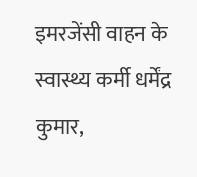इमरजेंसी वाहन के स्वास्थ्य कर्मी धर्मेंद्र कुमार,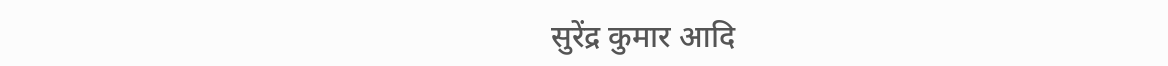सुरेंद्र कुमार आदि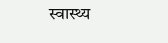स्वास्थ्य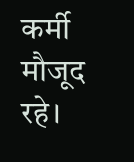कर्मी मौजूद रहे।